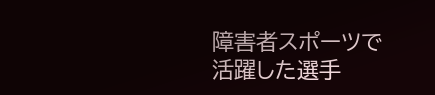障害者スポーツで活躍した選手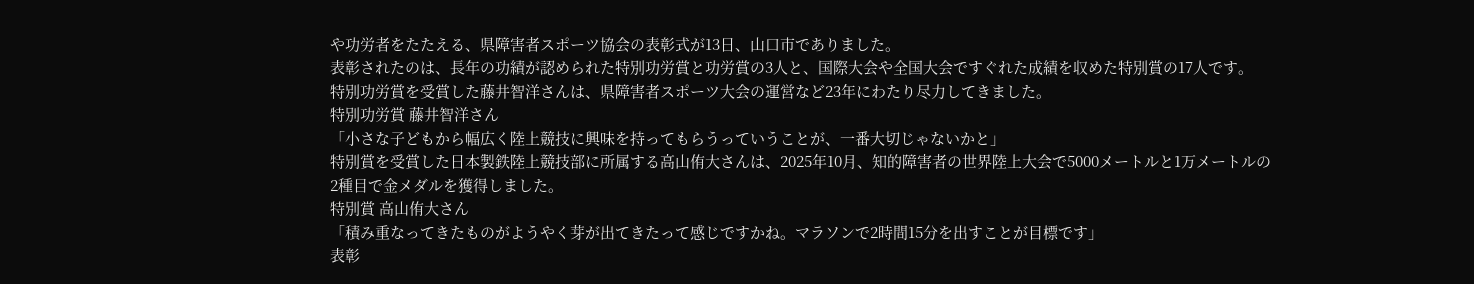や功労者をたたえる、県障害者スポーツ協会の表彰式が13日、山口市でありました。
表彰されたのは、長年の功績が認められた特別功労賞と功労賞の3人と、国際大会や全国大会ですぐれた成績を収めた特別賞の17人です。
特別功労賞を受賞した藤井智洋さんは、県障害者スポーツ大会の運営など23年にわたり尽力してきました。
特別功労賞 藤井智洋さん
「小さな子どもから幅広く陸上競技に興味を持ってもらうっていうことが、一番大切じゃないかと」
特別賞を受賞した日本製鉄陸上競技部に所属する高山侑大さんは、2025年10月、知的障害者の世界陸上大会で5000メートルと1万メートルの2種目で金メダルを獲得しました。
特別賞 高山侑大さん
「積み重なってきたものがようやく芽が出てきたって感じですかね。マラソンで2時間15分を出すことが目標です」
表彰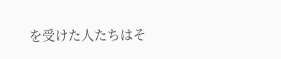を受けた人たちはそ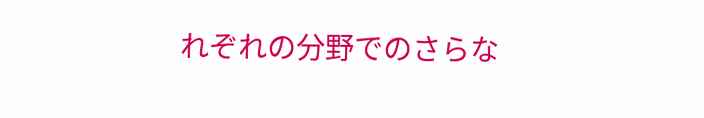れぞれの分野でのさらな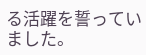る活躍を誓っていました。